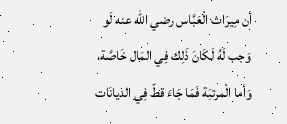أن مِيرَاث الْعَبَّاس رضي الله عنه لَو وَجب لَهُ لَكَانَ ذَلِك فِي المَال خَاصَّة، وَأما الْمرتبَة فَمَا جَاءَ قطّ فِي الديانَات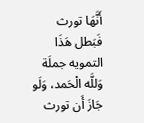أَنَّهَا تورث فَبَطل هَذَا التمويه جملَة وَللَّه الْحَمد، وَلَو جَازَ أَن تورث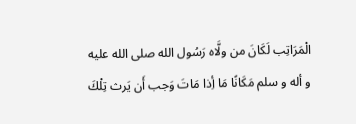الْمَرَاتِب لَكَانَ من ولَّاه رَسُول الله صلى الله عليه و أله و سلم مَكَانًا مَا أِذا مَاتَ وَجب أَن يَرث تِلْكَ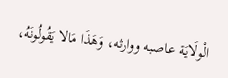الْولَايَة عاصبه ووارثه، وَهَذَا مَالا يَقُولُونَهُ،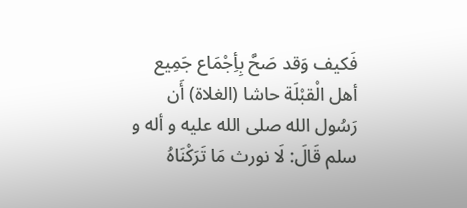فَكيف وَقد صَحَّ بِأِجْمَاع جَمِيع أهل الْقبْلَة حاشا (الغلاة) أَن رَسُول الله صلى الله عليه و أله و سلم قَالَ: لَا نورث مَا تَرَكْنَاهُ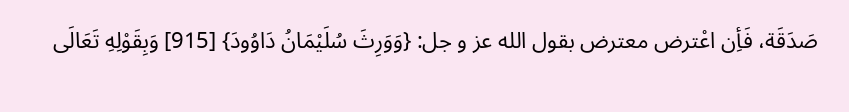صَدَقَة، فَأِن اعْترض معترض بقول الله عز و جل: {وَوَرِثَ سُلَيْمَانُ دَاوُودَ} [915] وَبِقَوْلِهِ تَعَالَى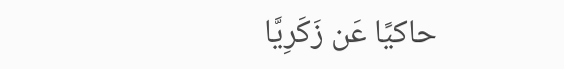حاكيًا عَن زَكَرِيَّا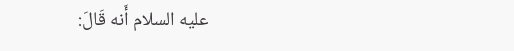عليه السلام أَنه قَالَ: